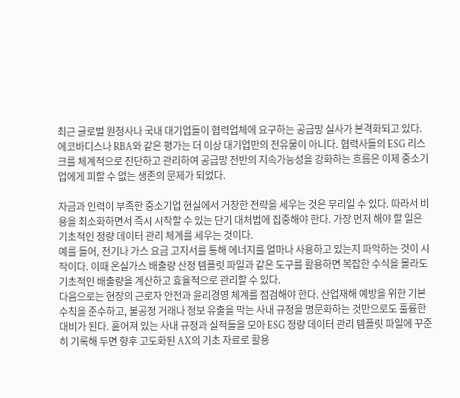최근 글로벌 원청사나 국내 대기업들이 협력업체에 요구하는 공급망 실사가 본격화되고 있다. 에코바디스나 RBA와 같은 평가는 더 이상 대기업만의 전유물이 아니다. 협력사들의 ESG 리스크를 체계적으로 진단하고 관리하여 공급망 전반의 지속가능성을 강화하는 흐름은 이제 중소기업에게 피할 수 없는 생존의 문제가 되었다.

자금과 인력이 부족한 중소기업 현실에서 거창한 전략을 세우는 것은 무리일 수 있다. 따라서 비용을 최소화하면서 즉시 시작할 수 있는 단기 대처법에 집중해야 한다. 가장 먼저 해야 할 일은 기초적인 정량 데이터 관리 체계를 세우는 것이다.
예를 들어, 전기나 가스 요금 고지서를 통해 에너지를 얼마나 사용하고 있는지 파악하는 것이 시작이다. 이때 온실가스 배출량 산정 템플릿 파일과 같은 도구를 활용하면 복잡한 수식을 몰라도 기초적인 배출량을 계산하고 효율적으로 관리할 수 있다.
다음으로는 현장의 근로자 안전과 윤리경영 체계를 점검해야 한다. 산업재해 예방을 위한 기본 수칙을 준수하고, 불공정 거래나 정보 유출을 막는 사내 규정을 명문화하는 것만으로도 훌륭한 대비가 된다. 흩어져 있는 사내 규정과 실적들을 모아 ESG 정량 데이터 관리 템플릿 파일에 꾸준히 기록해 두면 향후 고도화된 AX의 기초 자료로 활용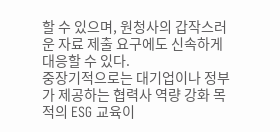할 수 있으며, 원청사의 갑작스러운 자료 제출 요구에도 신속하게 대응할 수 있다.
중장기적으로는 대기업이나 정부가 제공하는 협력사 역량 강화 목적의 ESG 교육이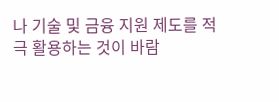나 기술 및 금융 지원 제도를 적극 활용하는 것이 바람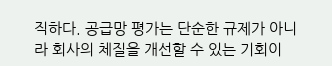직하다. 공급망 평가는 단순한 규제가 아니라 회사의 체질을 개선할 수 있는 기회이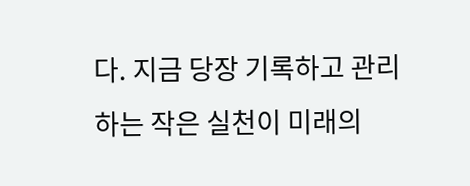다. 지금 당장 기록하고 관리하는 작은 실천이 미래의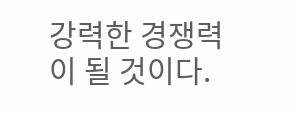강력한 경쟁력이 될 것이다.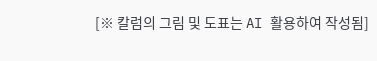[※ 칼럼의 그림 및 도표는 AI 활용하여 작성됨]